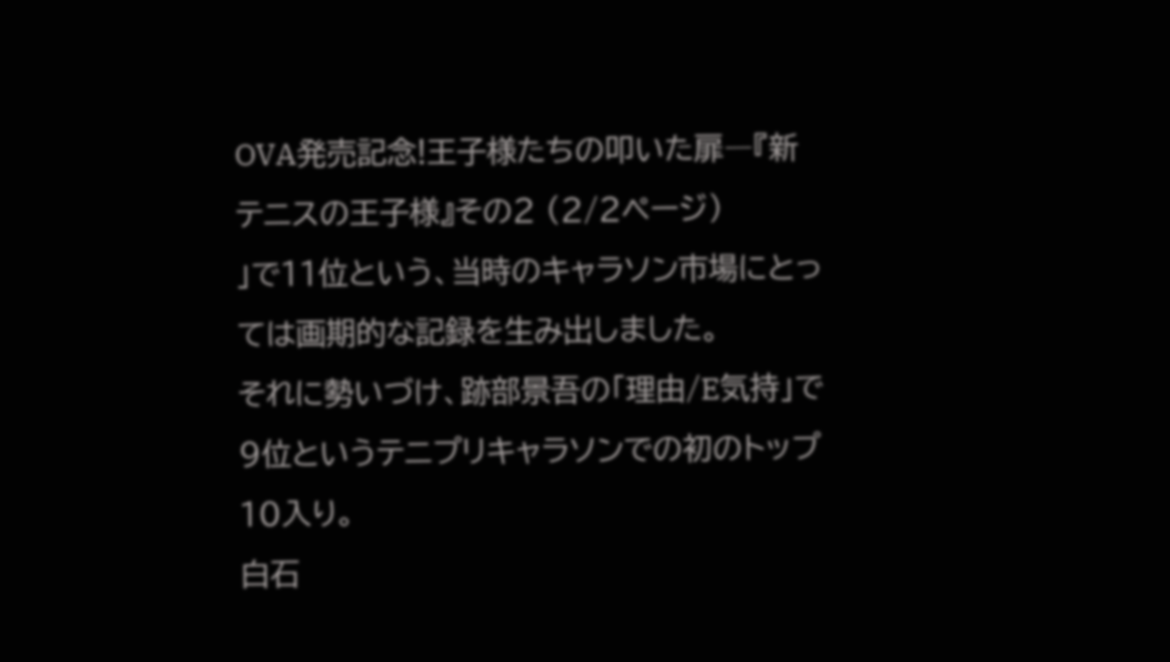OVA発売記念!王子様たちの叩いた扉―『新テニスの王子様』その2 (2/2ページ)
」で11位という、当時のキャラソン市場にとっては画期的な記録を生み出しました。
それに勢いづけ、跡部景吾の「理由/E気持」で9位というテニプリキャラソンでの初のトップ10入り。
白石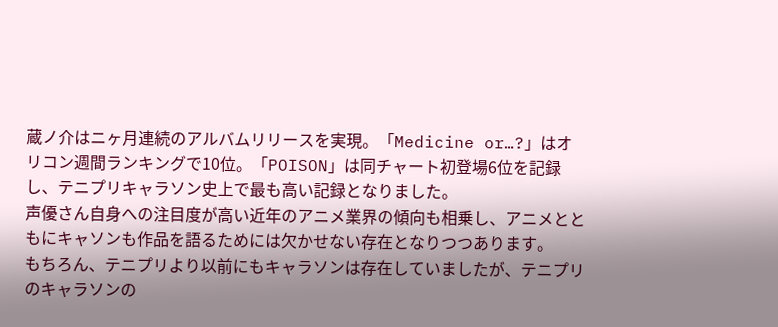蔵ノ介はニヶ月連続のアルバムリリースを実現。「Medicine or…?」はオリコン週間ランキングで10位。「POISON」は同チャート初登場6位を記録し、テニプリキャラソン史上で最も高い記録となりました。
声優さん自身への注目度が高い近年のアニメ業界の傾向も相乗し、アニメとともにキャソンも作品を語るためには欠かせない存在となりつつあります。
もちろん、テニプリより以前にもキャラソンは存在していましたが、テニプリのキャラソンの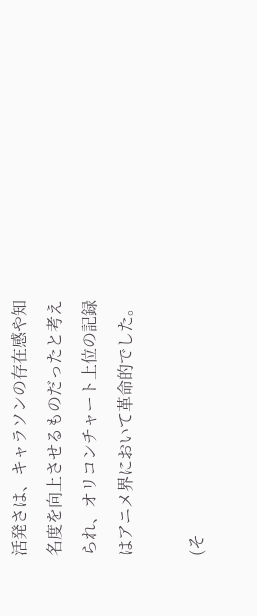活発さは、キャラソンの存在感や知名度を向上させるものだったと考えられ、オリコンチャート上位の記録はアニメ界において革命的でした。

(そ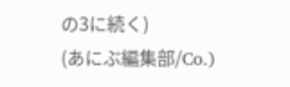の3に続く)
(あにぶ編集部/Co.)